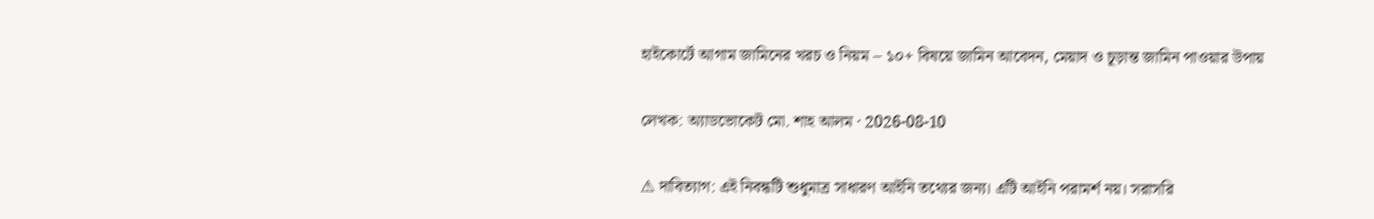হাইকোর্টে আগাম জামিনের খরচ ও নিয়ম – ১০+ বিষয়ে জামিন আবেদন, মেয়াদ ও চূড়ান্ত জামিন পাওয়ার উপায়

লেখক: অ্যাডভোকেট মো. শাহ আলম · 2026-08-10

⚠ দাবিত্যাগ: এই নিবন্ধটি শুধুমাত্র সাধারণ আইনি তথ্যের জন্য। এটি আইনি পরামর্শ নয়। সরাসরি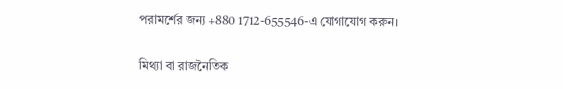পরামর্শের জন্য +880 1712-655546-এ যোগাযোগ করুন।

মিথ্যা বা রাজনৈতিক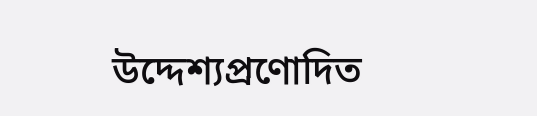উদ্দেশ্যপ্রণোদিত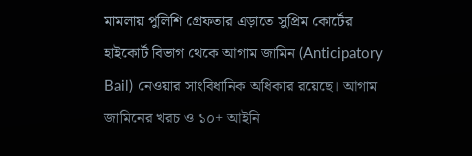মামলায় পুলিশি গ্রেফতার এড়াতে সুপ্রিম কোর্টের হাইকোর্ট বিভাগ থেকে আগাম জামিন (Anticipatory Bail) নেওয়ার সাংবিধানিক অধিকার রয়েছে। আগাম জামিনের খরচ ও ১০+ আইনি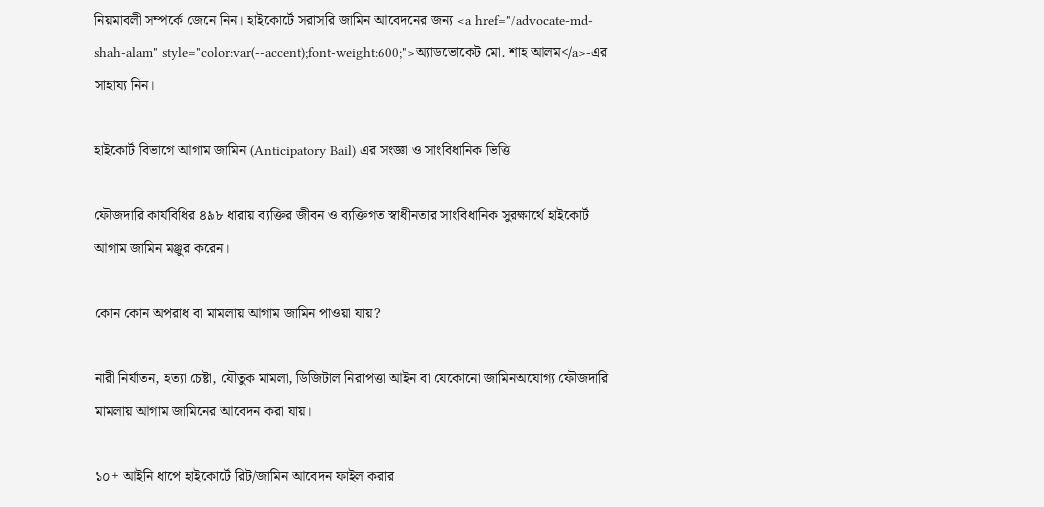নিয়মাবলী সম্পর্কে জেনে নিন। হাইকোর্টে সরাসরি জামিন আবেদনের জন্য <a href="/advocate-md-shah-alam" style="color:var(--accent);font-weight:600;">অ্যাডভোকেট মো. শাহ আলম</a>-এর সাহায্য নিন।

হাইকোর্ট বিভাগে আগাম জামিন (Anticipatory Bail) এর সংজ্ঞা ও সাংবিধানিক ভিত্তি

ফৌজদারি কার্যবিধির ৪৯৮ ধারায় ব্যক্তির জীবন ও ব্যক্তিগত স্বাধীনতার সাংবিধানিক সুরক্ষার্থে হাইকোর্ট আগাম জামিন মঞ্জুর করেন।

কোন কোন অপরাধ বা মামলায় আগাম জামিন পাওয়া যায়?

নারী নির্যাতন, হত্যা চেষ্টা, যৌতুক মামলা, ডিজিটাল নিরাপত্তা আইন বা যেকোনো জামিনঅযোগ্য ফৌজদারি মামলায় আগাম জামিনের আবেদন করা যায়।

১০+ আইনি ধাপে হাইকোর্টে রিট/জামিন আবেদন ফাইল করার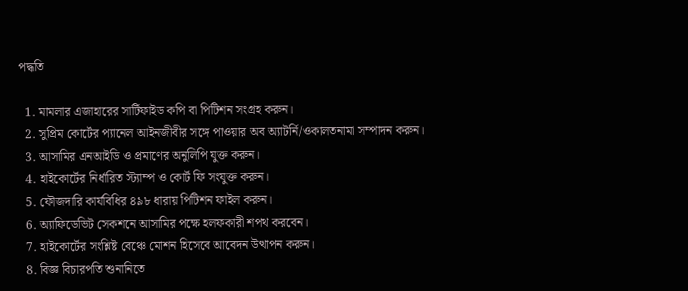পদ্ধতি

  1. মামলার এজাহারের সার্টিফাইড কপি বা পিটিশন সংগ্রহ করুন।
  2. সুপ্রিম কোর্টের প্যানেল আইনজীবীর সঙ্গে পাওয়ার অব অ্যাটর্নি/ওকালতনামা সম্পাদন করুন।
  3. আসামির এনআইডি ও প্রমাণের অনুলিপি যুক্ত করুন।
  4. হাইকোর্টের নির্ধারিত স্ট্যাম্প ও কোর্ট ফি সংযুক্ত করুন।
  5. ফৌজদারি কার্যবিধির ৪৯৮ ধারায় পিটিশন ফাইল করুন।
  6. অ্যাফিডেভিট সেকশনে আসামির পক্ষে হলফকারী শপথ করবেন।
  7. হাইকোর্টের সংশ্লিষ্ট বেঞ্চে মোশন হিসেবে আবেদন উত্থাপন করুন।
  8. বিজ্ঞ বিচারপতি শুনানিতে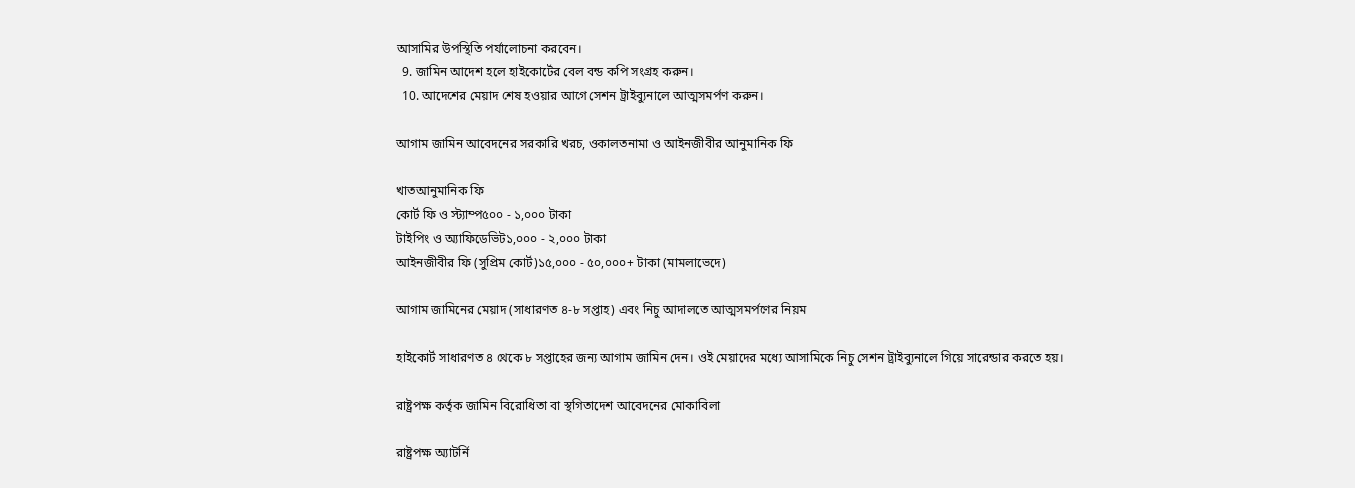আসামির উপস্থিতি পর্যালোচনা করবেন।
  9. জামিন আদেশ হলে হাইকোর্টের বেল বন্ড কপি সংগ্রহ করুন।
  10. আদেশের মেয়াদ শেষ হওয়ার আগে সেশন ট্রাইব্যুনালে আত্মসমর্পণ করুন।

আগাম জামিন আবেদনের সরকারি খরচ, ওকালতনামা ও আইনজীবীর আনুমানিক ফি

খাতআনুমানিক ফি
কোর্ট ফি ও স্ট্যাম্প৫০০ - ১,০০০ টাকা
টাইপিং ও অ্যাফিডেভিট১,০০০ - ২,০০০ টাকা
আইনজীবীর ফি (সুপ্রিম কোর্ট)১৫,০০০ - ৫০,০০০+ টাকা (মামলাভেদে)

আগাম জামিনের মেয়াদ (সাধারণত ৪-৮ সপ্তাহ) এবং নিচু আদালতে আত্মসমর্পণের নিয়ম

হাইকোর্ট সাধারণত ৪ থেকে ৮ সপ্তাহের জন্য আগাম জামিন দেন। ওই মেয়াদের মধ্যে আসামিকে নিচু সেশন ট্রাইব্যুনালে গিয়ে সারেন্ডার করতে হয়।

রাষ্ট্রপক্ষ কর্তৃক জামিন বিরোধিতা বা স্থগিতাদেশ আবেদনের মোকাবিলা

রাষ্ট্রপক্ষ অ্যাটর্নি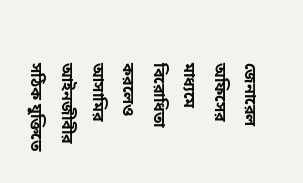জেনারেল অফিসের মাধ্যমে বিরোধিতা করলেও আসামির আইনজীবীর সঠিক যুক্তিতে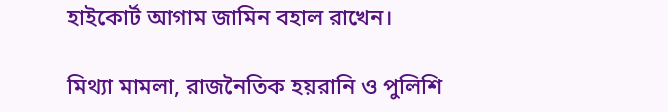হাইকোর্ট আগাম জামিন বহাল রাখেন।

মিথ্যা মামলা, রাজনৈতিক হয়রানি ও পুলিশি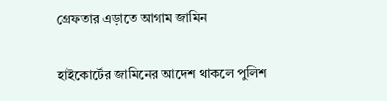গ্রেফতার এড়াতে আগাম জামিন

হাইকোর্টের জামিনের আদেশ থাকলে পুলিশ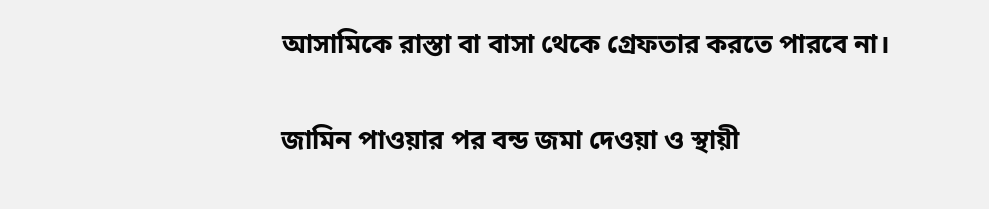আসামিকে রাস্তা বা বাসা থেকে গ্রেফতার করতে পারবে না।

জামিন পাওয়ার পর বন্ড জমা দেওয়া ও স্থায়ী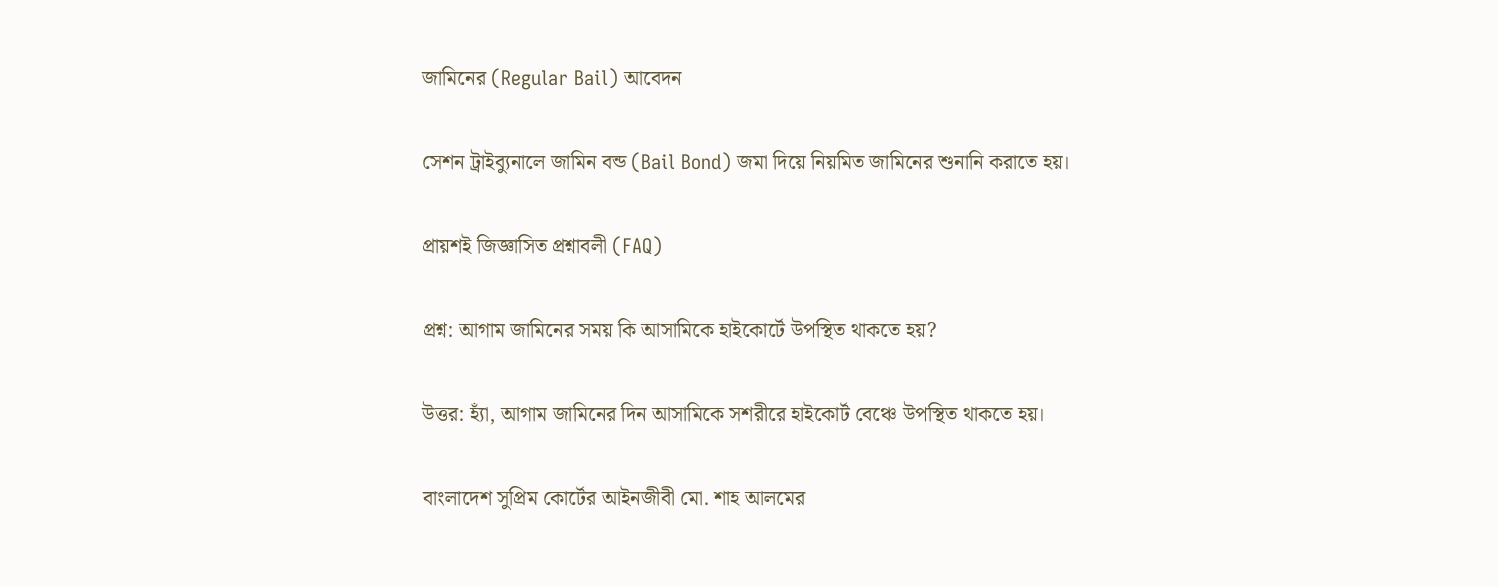জামিনের (Regular Bail) আবেদন

সেশন ট্রাইব্যুনালে জামিন বন্ড (Bail Bond) জমা দিয়ে নিয়মিত জামিনের শুনানি করাতে হয়।

প্রায়শই জিজ্ঞাসিত প্রশ্নাবলী (FAQ)

প্রশ্ন: আগাম জামিনের সময় কি আসামিকে হাইকোর্টে উপস্থিত থাকতে হয়?

উত্তর: হ্যাঁ, আগাম জামিনের দিন আসামিকে সশরীরে হাইকোর্ট বেঞ্চে উপস্থিত থাকতে হয়।

বাংলাদেশ সুপ্রিম কোর্টের আইনজীবী মো. শাহ আলমের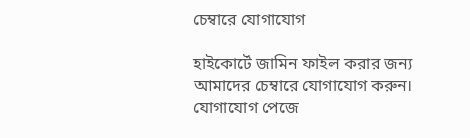চেম্বারে যোগাযোগ

হাইকোর্টে জামিন ফাইল করার জন্য আমাদের চেম্বারে যোগাযোগ করুন। যোগাযোগ পেজে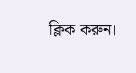ক্লিক করুন।